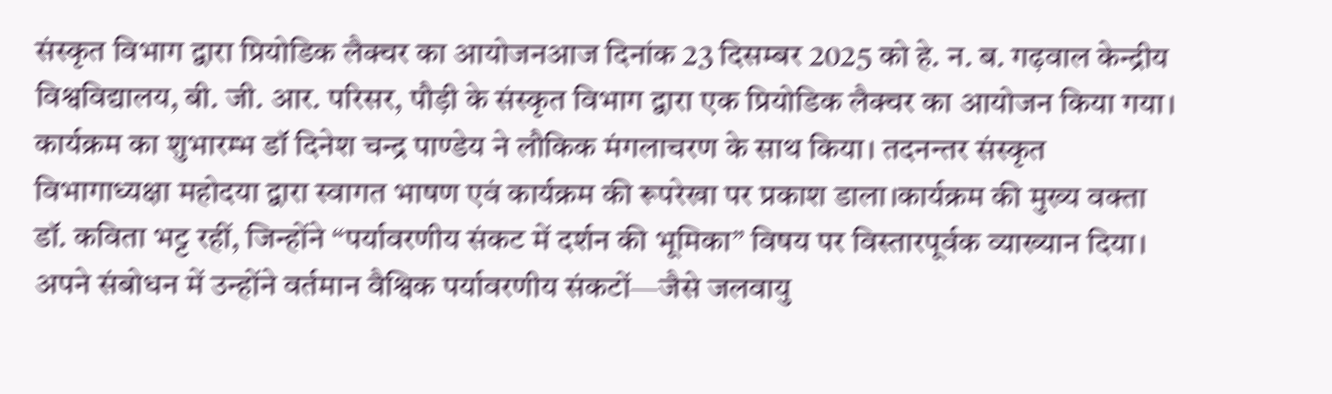संस्कृत विभाग द्वारा प्रियोडिक लैक्चर का आयोजनआज दिनांक 23 दिसम्बर 2025 को हे. न. ब. गढ़वाल केन्द्रीय विश्वविद्यालय, बी. जी. आर. परिसर, पौड़ी के संस्कृत विभाग द्वारा एक प्रियोडिक लैक्चर का आयोजन किया गया। कार्यक्रम का शुभारम्भ डॉ दिनेश चन्द्र पाण्डेय ने लौकिक मंगलाचरण के साथ किया। तदनन्तर संस्कृत विभागाध्यक्षा महोदया द्वारा स्वागत भाषण एवं कार्यक्रम की रूपरेखा पर प्रकाश डाला।कार्यक्रम की मुख्य वक्ता डॉ. कविता भट्ट रहीं, जिन्होंने “पर्यावरणीय संकट में दर्शन की भूमिका” विषय पर विस्तारपूर्वक व्याख्यान दिया। अपने संबोधन में उन्होंने वर्तमान वैश्विक पर्यावरणीय संकटों—जैसे जलवायु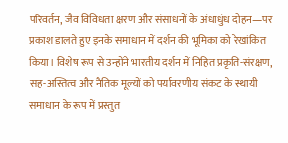परिवर्तन, जैव विविधता क्षरण और संसाधनों के अंधाधुंध दोहन—पर प्रकाश डालते हुए इनके समाधान में दर्शन की भूमिका को रेखांकित किया। विशेष रूप से उन्होंने भारतीय दर्शन में निहित प्रकृति-संरक्षण, सह-अस्तित्व और नैतिक मूल्यों को पर्यावरणीय संकट के स्थायी समाधान के रूप में प्रस्तुत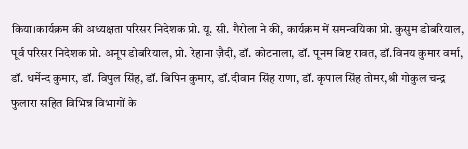किया।कार्यक्रम की अध्यक्षता परिसर निदेशक प्रो. यू. सी. गैरोला ने की, कार्यक्रम में समन्वयिका प्रो. कुसुम डोबरियाल, पूर्व परिसर निदेशक प्रो. अनूप डोबरियाल, प्रो. रेहाना ज़ैदी, डॉ. कोटनाला, डॉ. पूनम बिष्ट रावत, डॉ.विनय कुमार वर्मा, डॉ. धर्मेन्द कुमार, डॉ. विपुल सिंह, डॉ. बिपिन कुमार, डॉ.दीवान सिंह राणा, डॉ. कृपाल सिंह तोमर,श्री गोकुल चन्द्र फुलारा सहित विभिन्न विभागों के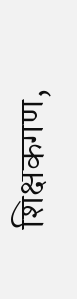शिक्षकगण,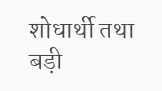शोधार्थी तथा बड़ी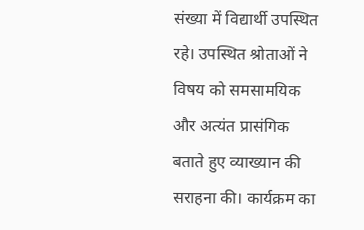संख्या में विद्यार्थी उपस्थित रहे। उपस्थित श्रोताओं ने विषय को समसामयिक और अत्यंत प्रासंगिक बताते हुए व्याख्यान की सराहना की। कार्यक्रम का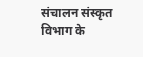संचालन संस्कृत विभाग के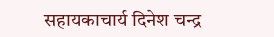सहायकाचार्य दिनेश चन्द्र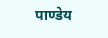पाण्डेय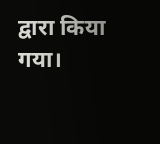द्वारा किया गया।